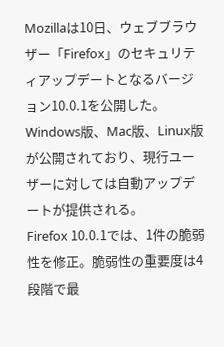Mozillaは10日、ウェブブラウザー「Firefox」のセキュリティアップデートとなるバージョン10.0.1を公開した。Windows版、Mac版、Linux版が公開されており、現行ユーザーに対しては自動アップデートが提供される。
Firefox 10.0.1では、1件の脆弱性を修正。脆弱性の重要度は4段階で最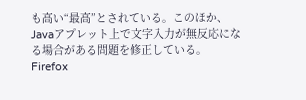も高い“最高”とされている。このほか、Javaアプレット上で文字入力が無反応になる場合がある問題を修正している。
Firefox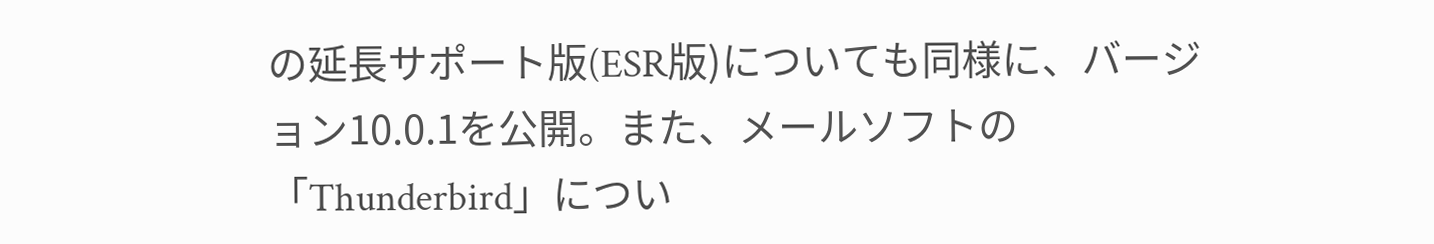の延長サポート版(ESR版)についても同様に、バージョン10.0.1を公開。また、メールソフトの「Thunderbird」につい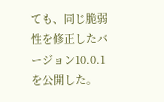ても、同じ脆弱性を修正したバージョン10.0.1を公開した。